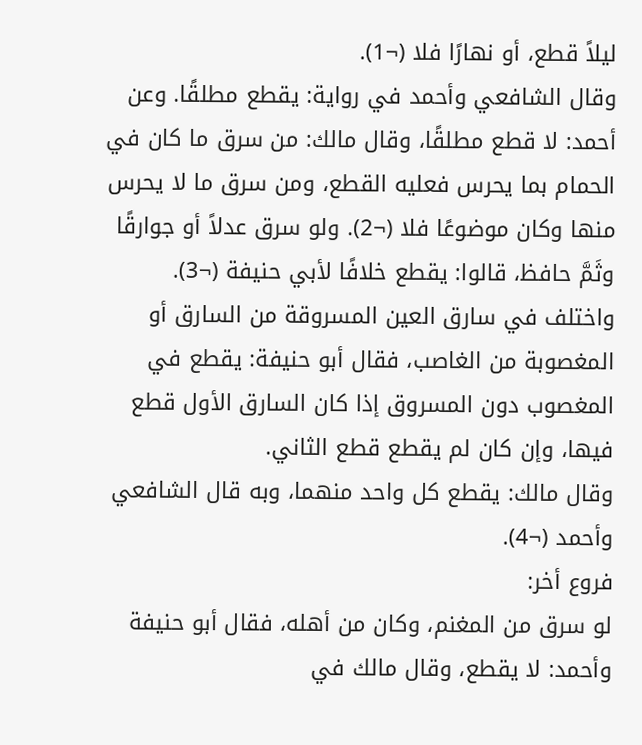ليلاً قطع، أو نهارًا فلا (¬1).
وقال الشافعي وأحمد في رواية: يقطع مطلقًا. وعن أحمد: لا قطع مطلقًا، وقال مالك: من سرق ما كان في الحمام بما يحرس فعليه القطع، ومن سرق ما لا يحرس منها وكان موضوعًا فلا (¬2). ولو سرق عدلاً أو جوارقًا وثَمَّ حافظ، قالوا: يقطع خلافًا لأبي حنيفة (¬3).
واختلف في سارق العين المسروقة من السارق أو المغصوبة من الغاصب، فقال أبو حنيفة: يقطع في المغصوب دون المسروق إذا كان السارق الأول قطع فيها، وإن كان لم يقطع قطع الثاني.
وقال مالك: يقطع كل واحد منهما، وبه قال الشافعي وأحمد (¬4).
فروع أخر:
لو سرق من المغنم، وكان من أهله، فقال أبو حنيفة وأحمد: لا يقطع، وقال مالك في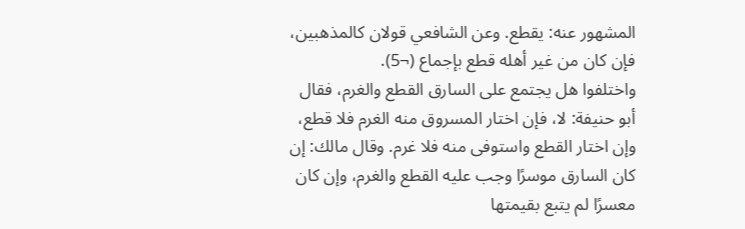المشهور عنه: يقطع. وعن الشافعي قولان كالمذهبين، فإن كان من غير أهله قطع بإجماع (¬5).
واختلفوا هل يجتمع على السارق القطع والغرم، فقال أبو حنيفة: لا، فإن اختار المسروق منه الغرم فلا قطع، وإن اختار القطع واستوفى منه فلا غرم. وقال مالك: إن كان السارق موسرًا وجب عليه القطع والغرم، وإن كان معسرًا لم يتبع بقيمتها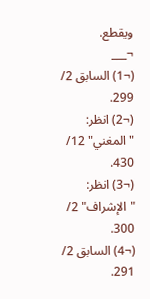ويقطع.
¬___
(¬1) السابق 2/ 299.
(¬2) انظر: "المغني" 12/ 430.
(¬3) انظر: "الإشراف" 2/ 300.
(¬4) السابق 2/ 291.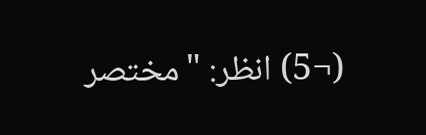(¬5) انظر: "مختصر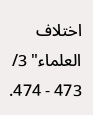اختلاف العلماء" 3/ 473 - 474.